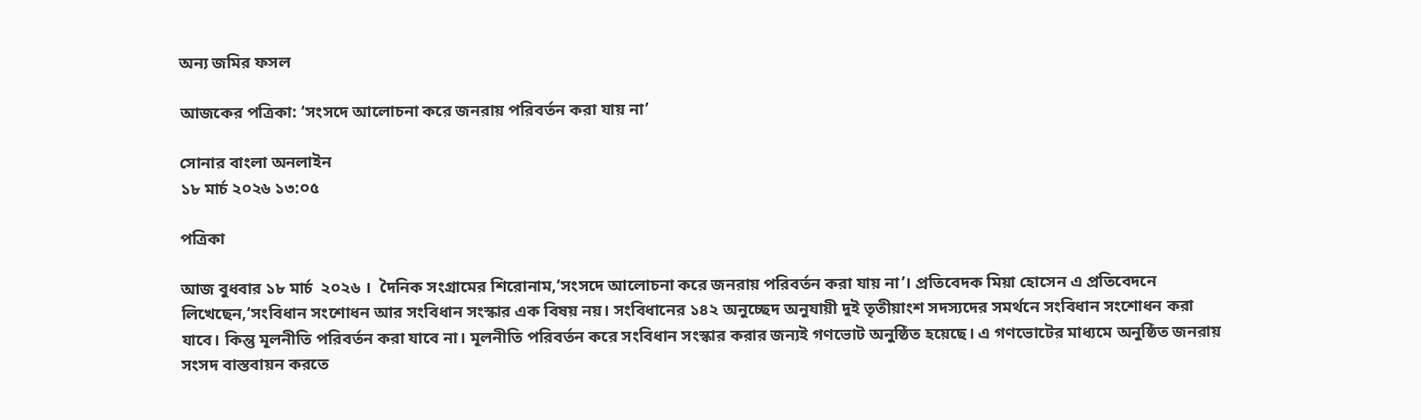অন্য জমির ফসল

আজকের পত্রিকা: ‘সংসদে আলোচনা করে জনরায় পরিবর্তন করা যায় না’

সোনার বাংলা অনলাইন
১৮ মার্চ ২০২৬ ১৩:০৫

পত্রিকা

আজ বুধবার ১৮ মার্চ  ২০২৬ ।  দৈনিক সংগ্রামের শিরোনাম,‘সংসদে আলোচনা করে জনরায় পরিবর্তন করা যায় না’। প্রতিবেদক মিয়া হোসেন এ প্রতিবেদনে লিখেছেন,‘সংবিধান সংশোধন আর সংবিধান সংস্কার এক বিষয় নয়। সংবিধানের ১৪২ অনুচ্ছেদ অনুযায়ী দুই তৃতীয়াংশ সদস্যদের সমর্থনে সংবিধান সংশোধন করা যাবে। কিন্তু মূলনীতি পরিবর্তন করা যাবে না। মূলনীতি পরিবর্তন করে সংবিধান সংস্কার করার জন্যই গণভোট অনুষ্ঠিত হয়েছে। এ গণভোটের মাধ্যমে অনুষ্ঠিত জনরায় সংসদ বাস্তবায়ন করতে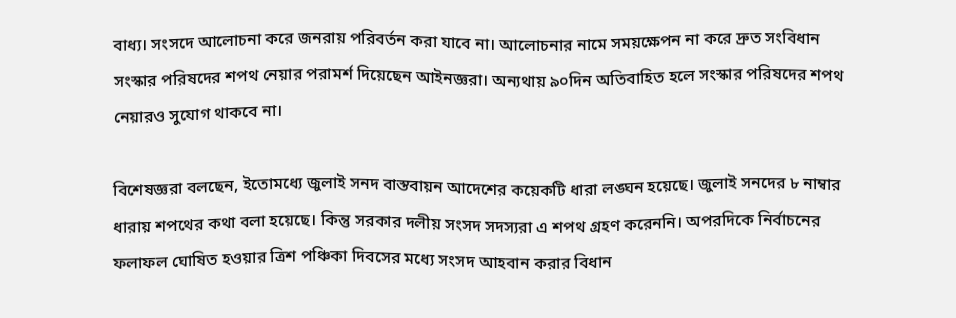বাধ্য। সংসদে আলোচনা করে জনরায় পরিবর্তন করা যাবে না। আলোচনার নামে সময়ক্ষেপন না করে দ্রুত সংবিধান সংস্কার পরিষদের শপথ নেয়ার পরামর্শ দিয়েছেন আইনজ্ঞরা। অন্যথায় ৯০দিন অতিবাহিত হলে সংস্কার পরিষদের শপথ নেয়ারও সুযোগ থাকবে না।

বিশেষজ্ঞরা বলছেন, ইতোমধ্যে জুলাই সনদ বাস্তবায়ন আদেশের কয়েকটি ধারা লঙ্ঘন হয়েছে। জুলাই সনদের ৮ নাম্বার ধারায় শপথের কথা বলা হয়েছে। কিন্তু সরকার দলীয় সংসদ সদস্যরা এ শপথ গ্রহণ করেননি। অপরদিকে নির্বাচনের ফলাফল ঘোষিত হওয়ার ত্রিশ পঞ্চিকা দিবসের মধ্যে সংসদ আহবান করার বিধান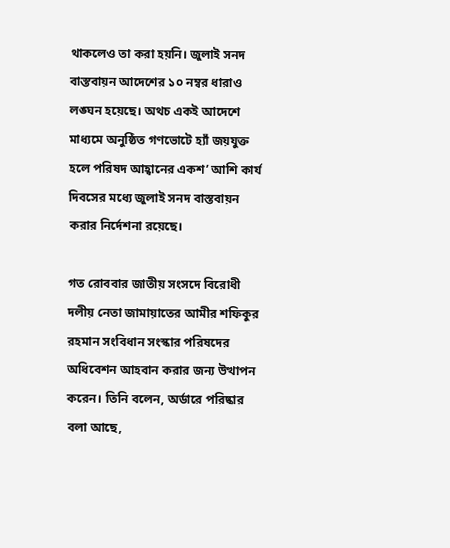থাকলেও তা করা হয়নি। জুলাই সনদ বাস্তবায়ন আদেশের ১০ নম্বর ধারাও লঙ্ঘন হয়েছে। অথচ একই আদেশে মাধ্যমে অনুষ্ঠিত গণভোটে হ্যাঁ জয়যুক্ত হলে পরিষদ আহ্বানের একশ’ আশি কার্য দিবসের মধ্যে জুলাই সনদ বাস্তবায়ন করার নির্দেশনা রয়েছে।

গত রোববার জাতীয় সংসদে বিরোধী দলীয় নেতা জামায়াতের আমীর শফিকুর রহমান সংবিধান সংস্কার পরিষদের অধিবেশন আহবান করার জন্য উত্থাপন করেন। তিনি বলেন, অর্ডারে পরিষ্কার বলা আছে,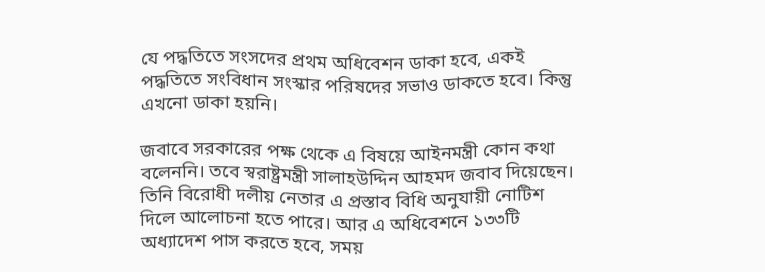যে পদ্ধতিতে সংসদের প্রথম অধিবেশন ডাকা হবে, একই পদ্ধতিতে সংবিধান সংস্কার পরিষদের সভাও ডাকতে হবে। কিন্তু এখনো ডাকা হয়নি।

জবাবে সরকারের পক্ষ থেকে এ বিষয়ে আইনমন্ত্রী কোন কথা বলেননি। তবে স্বরাষ্ট্রমন্ত্রী সালাহউদ্দিন আহমদ জবাব দিয়েছেন। তিনি বিরোধী দলীয় নেতার এ প্রস্তাব বিধি অনুযায়ী নোটিশ দিলে আলোচনা হতে পারে। আর এ অধিবেশনে ১৩৩টি অধ্যাদেশ পাস করতে হবে, সময়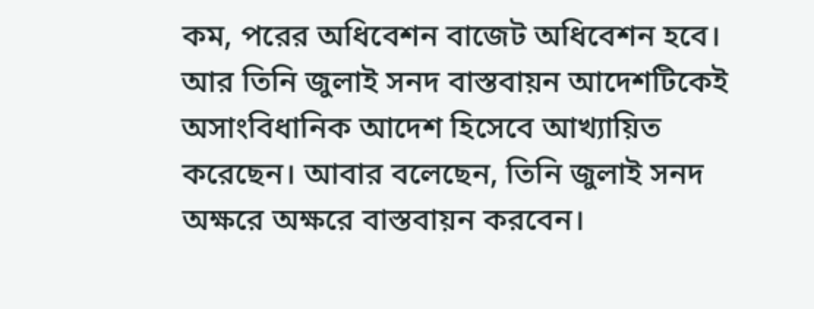কম, পরের অধিবেশন বাজেট অধিবেশন হবে। আর তিনি জুলাই সনদ বাস্তবায়ন আদেশটিকেই অসাংবিধানিক আদেশ হিসেবে আখ্যায়িত করেছেন। আবার বলেছেন, তিনি জুলাই সনদ অক্ষরে অক্ষরে বাস্তবায়ন করবেন।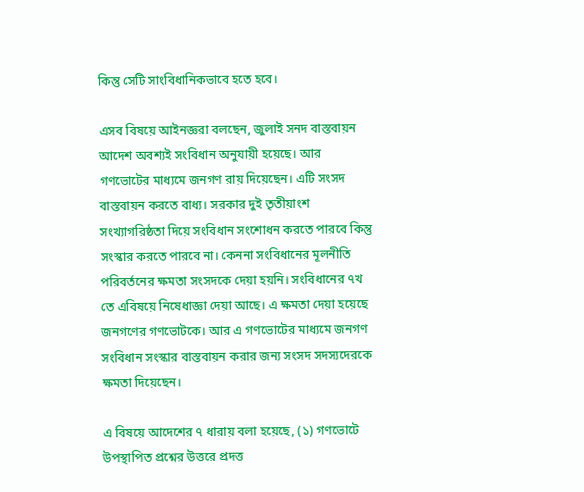কিন্তু সেটি সাংবিধানিকভাবে হতে হবে।

এসব বিষয়ে আইনজ্ঞরা বলছেন, জুলাই সনদ বাস্তবায়ন আদেশ অবশ্যই সংবিধান অনুযায়ী হয়েছে। আর গণভোটের মাধ্যমে জনগণ রায় দিয়েছেন। এটি সংসদ বাস্তবায়ন করতে বাধ্য। সরকার দুই তৃতীয়াংশ সংখ্যাগরিষ্ঠতা দিয়ে সংবিধান সংশোধন করতে পারবে কিন্তু সংস্কার করতে পারবে না। কেননা সংবিধানের মূলনীতি পরিবর্তনের ক্ষমতা সংসদকে দেয়া হয়নি। সংবিধানের ৭খ তে এবিষয়ে নিষেধাজ্ঞা দেয়া আছে। এ ক্ষমতা দেয়া হয়েছে জনগণের গণভোটকে। আর এ গণভোটের মাধ্যমে জনগণ সংবিধান সংস্কার বাস্তবায়ন করার জন্য সংসদ সদস্যদেরকে ক্ষমতা দিয়েছেন।

এ বিষয়ে আদেশের ৭ ধারায় বলা হয়েছে, (১) গণভোটে উপস্থাপিত প্রশ্নের উত্তরে প্রদত্ত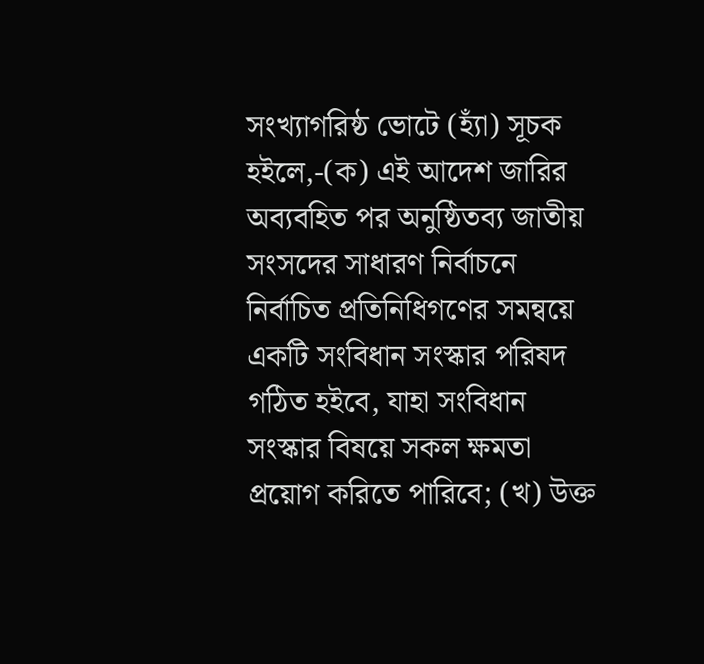সংখ্যাগরিষ্ঠ ভোটে (হ্যাঁ) সূচক হইলে,-(ক) এই আদেশ জারির অব্যবহিত পর অনুষ্ঠিতব্য জাতীয় সংসদের সাধারণ নির্বাচনে নির্বাচিত প্রতিনিধিগণের সমন্বয়ে একটি সংবিধান সংস্কার পরিষদ গঠিত হইবে, যাহা সংবিধান সংস্কার বিষয়ে সকল ক্ষমতা প্রয়োগ করিতে পারিবে; (খ) উক্ত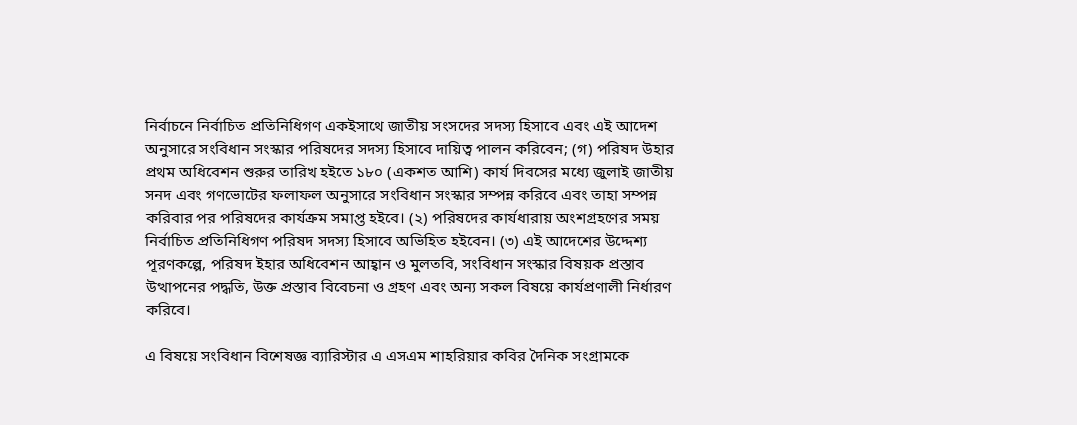নির্বাচনে নির্বাচিত প্রতিনিধিগণ একইসাথে জাতীয় সংসদের সদস্য হিসাবে এবং এই আদেশ অনুসারে সংবিধান সংস্কার পরিষদের সদস্য হিসাবে দায়িত্ব পালন করিবেন; (গ) পরিষদ উহার প্রথম অধিবেশন শুরুর তারিখ হইতে ১৮০ (একশত আশি) কার্য দিবসের মধ্যে জুলাই জাতীয় সনদ এবং গণভোটের ফলাফল অনুসারে সংবিধান সংস্কার সম্পন্ন করিবে এবং তাহা সম্পন্ন করিবার পর পরিষদের কার্যক্রম সমাপ্ত হইবে। (২) পরিষদের কার্যধারায় অংশগ্রহণের সময় নির্বাচিত প্রতিনিধিগণ পরিষদ সদস্য হিসাবে অভিহিত হইবেন। (৩) এই আদেশের উদ্দেশ্য পূরণকল্পে, পরিষদ ইহার অধিবেশন আহ্বান ও মুলতবি, সংবিধান সংস্কার বিষয়ক প্রস্তাব উত্থাপনের পদ্ধতি, উক্ত প্রস্তাব বিবেচনা ও গ্রহণ এবং অন্য সকল বিষয়ে কার্যপ্রণালী নির্ধারণ করিবে।

এ বিষয়ে সংবিধান বিশেষজ্ঞ ব্যারিস্টার এ এসএম শাহরিয়ার কবির দৈনিক সংগ্রামকে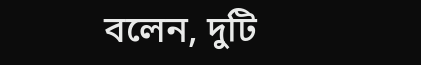বলেন, দুটি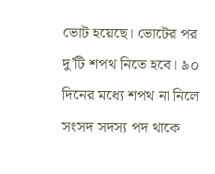ভোট হয়েছে। ভোটের পর দু’টি শপথ নিতে হবে। ৯০ দিনের মধ্যে শপথ না নিলে সংসদ সদস্য পদ থাকে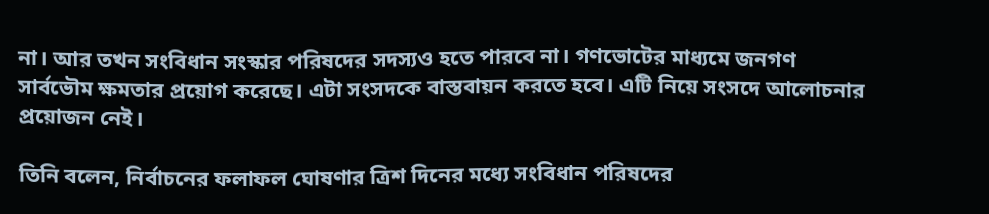না। আর তখন সংবিধান সংস্কার পরিষদের সদস্যও হতে পারবে না। গণভোটের মাধ্যমে জনগণ সার্বভৌম ক্ষমতার প্রয়োগ করেছে। এটা সংসদকে বাস্তবায়ন করতে হবে। এটি নিয়ে সংসদে আলোচনার প্রয়োজন নেই।

তিনি বলেন, নির্বাচনের ফলাফল ঘোষণার ত্রিশ দিনের মধ্যে সংবিধান পরিষদের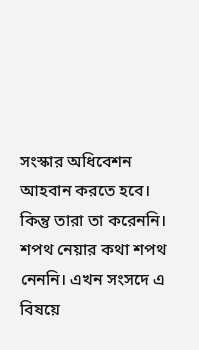সংস্কার অধিবেশন আহবান করতে হবে। কিন্তু তারা তা করেননি। শপথ নেয়ার কথা শপথ নেননি। এখন সংসদে এ বিষয়ে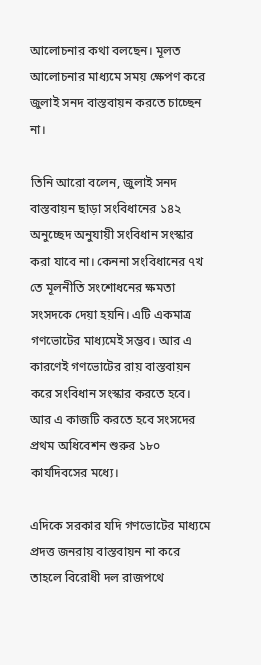আলোচনার কথা বলছেন। মূলত আলোচনার মাধ্যমে সময় ক্ষেপণ করে জুলাই সনদ বাস্তবায়ন করতে চাচ্ছেন না।

তিনি আরো বলেন, জুলাই সনদ বাস্তবায়ন ছাড়া সংবিধানের ১৪২ অনুচ্ছেদ অনুযায়ী সংবিধান সংস্কার করা যাবে না। কেননা সংবিধানের ৭খ তে মূলনীতি সংশোধনের ক্ষমতা সংসদকে দেয়া হয়নি। এটি একমাত্র গণভোটের মাধ্যমেই সম্ভব। আর এ কারণেই গণভোটের রায় বাস্তবায়ন করে সংবিধান সংস্কার করতে হবে। আর এ কাজটি করতে হবে সংসদের প্রথম অধিবেশন শুরুর ১৮০ কার্যদিবসের মধ্যে।

এদিকে সরকার যদি গণভোটের মাধ্যমে প্রদত্ত জনরায় বাস্তবায়ন না করে তাহলে বিরোধী দল রাজপথে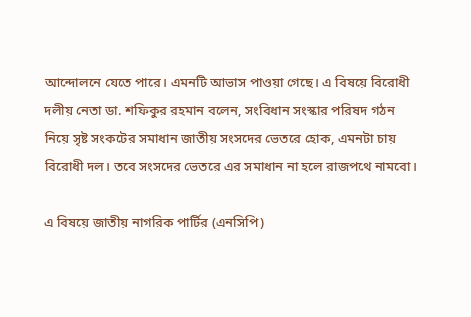আন্দোলনে যেতে পারে। এমনটি আভাস পাওয়া গেছে। এ বিষয়ে বিরোধী দলীয় নেতা ডা. শফিকুর রহমান বলেন, সংবিধান সংস্কার পরিষদ গঠন নিয়ে সৃষ্ট সংকটের সমাধান জাতীয় সংসদের ভেতরে হোক, এমনটা চায় বিরোধী দল। তবে সংসদের ভেতরে এর সমাধান না হলে রাজপথে নামবো।

এ বিষয়ে জাতীয় নাগরিক পার্টির (এনসিপি)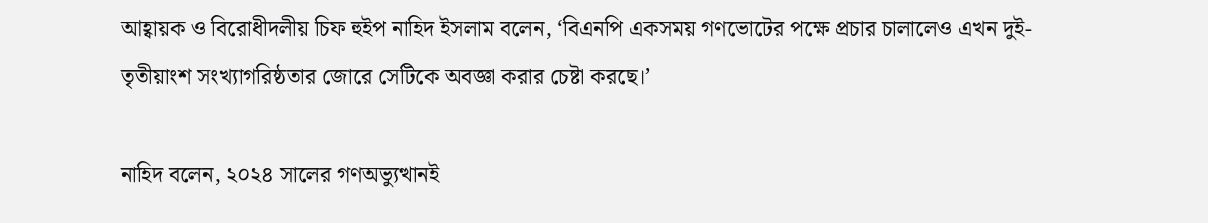আহ্বায়ক ও বিরোধীদলীয় চিফ হুইপ নাহিদ ইসলাম বলেন, ‘বিএনপি একসময় গণভোটের পক্ষে প্রচার চালালেও এখন দুই-তৃতীয়াংশ সংখ্যাগরিষ্ঠতার জোরে সেটিকে অবজ্ঞা করার চেষ্টা করছে।’

নাহিদ বলেন, ২০২৪ সালের গণঅভ্যুত্থানই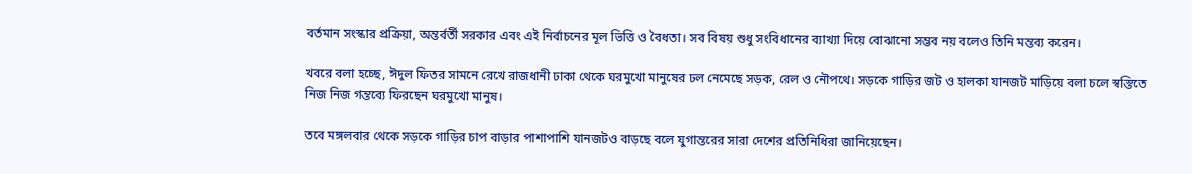বর্তমান সংস্কার প্রক্রিয়া, অন্তর্বর্তী সরকার এবং এই নির্বাচনের মূল ভিত্তি ও বৈধতা। সব বিষয় শুধু সংবিধানের ব্যাখ্যা দিয়ে বোঝানো সম্ভব নয় বলেও তিনি মন্তব্য করেন।

খবরে বলা হচ্ছে, ঈদুল ফিতর সামনে রেখে রাজধানী ঢাকা থেকে ঘরমুখো মানুষের ঢল নেমেছে সড়ক, রেল ও নৌপথে। সড়কে গাড়ির জট ও হালকা যানজট মাড়িয়ে বলা চলে স্বস্তিতে নিজ নিজ গন্তব্যে ফিরছেন ঘরমুখো মানুষ।

তবে মঙ্গলবার থেকে সড়কে গাড়ির চাপ বাড়ার পাশাপাশি যানজটও বাড়ছে বলে যুগান্তরের সারা দেশের প্রতিনিধিরা জানিয়েছেন।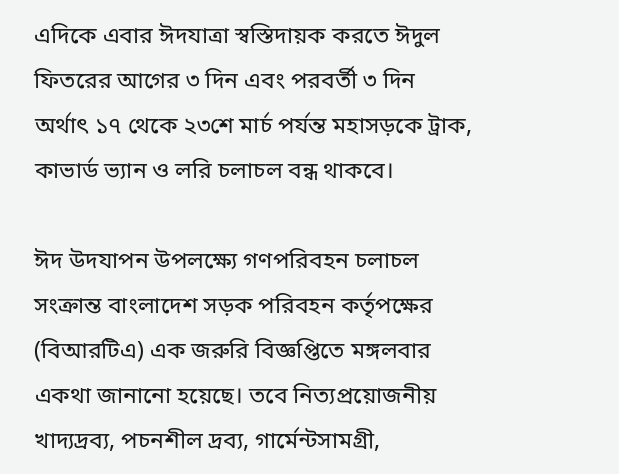এদিকে এবার ঈদযাত্রা স্বস্তিদায়ক করতে ঈদুল ফিতরের আগের ৩ দিন এবং পরবর্তী ৩ দিন অর্থাৎ ১৭ থেকে ২৩শে মার্চ পর্যন্ত মহাসড়কে ট্রাক, কাভার্ড ভ্যান ও লরি চলাচল বন্ধ থাকবে।

ঈদ উদযাপন উপলক্ষ্যে গণপরিবহন চলাচল সংক্রান্ত বাংলাদেশ সড়ক পরিবহন কর্তৃপক্ষের (বিআরটিএ) এক জরুরি বিজ্ঞপ্তিতে মঙ্গলবার একথা জানানো হয়েছে। তবে নিত্যপ্রয়োজনীয় খাদ্যদ্রব্য, পচনশীল দ্রব্য, গার্মেন্টসামগ্রী,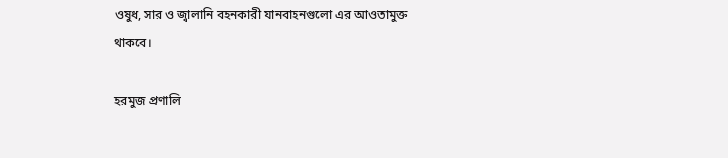ওষুধ, সার ও জ্বালানি বহনকারী যানবাহনগুলো এর আওতামুক্ত থাকবে।

হরমুজ প্রণালি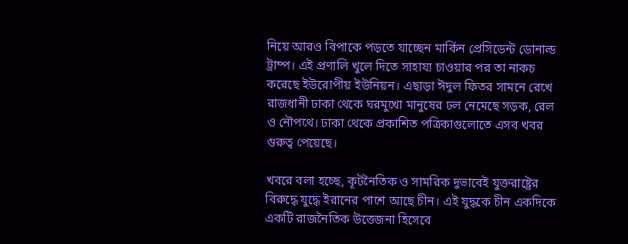নিয়ে আরও বিপাকে পড়তে যাচ্ছেন মার্কিন প্রেসিডেন্ট ডোনাল্ড ট্রাম্প। এই প্রণালি খুলে দিতে সাহায্য চাওয়ার পর তা নাকচ করেছে ইউরোপীয় ইউনিয়ন। এছাড়া ঈদুল ফিতর সামনে রেখে রাজধানী ঢাকা থেকে ঘরমুখো মানুষের ঢল নেমেছে সড়ক, রেল ও নৌপথে। ঢাকা থেকে প্রকাশিত পত্রিকাগুলোতে এসব খবর গুরুত্ব পেয়েছে।

খবরে বলা হচ্ছে, কূটনৈতিক ও সামরিক দুভাবেই যুক্তরাষ্ট্রের বিরুদ্ধে যুদ্ধে ইরানের পাশে আছে চীন। এই যুদ্ধকে চীন একদিকে একটি রাজনৈতিক উত্তেজনা হিসেবে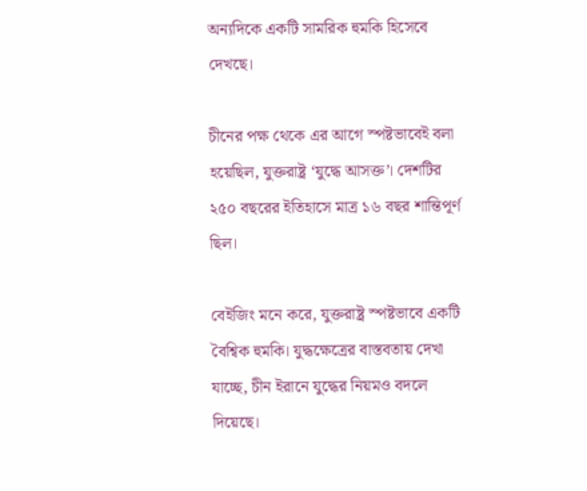অন্যদিকে একটি সামরিক হুমকি হিসেবে দেখছে।

চীনের পক্ষ থেকে এর আগে স্পষ্টভাবেই বলা হয়েছিল, যুক্তরাষ্ট্র ‘যুদ্ধে আসক্ত’। দেশটির ২৫০ বছরের ইতিহাসে মাত্র ১৬ বছর শান্তিপূর্ণ ছিল।

বেইজিং মনে করে, যুক্তরাষ্ট্র স্পষ্টভাবে একটি বৈশ্বিক হুমকি। যুদ্ধক্ষেত্রের বাস্তবতায় দেখা যাচ্ছে, চীন ইরানে যুদ্ধের নিয়মও বদলে দিয়েছে।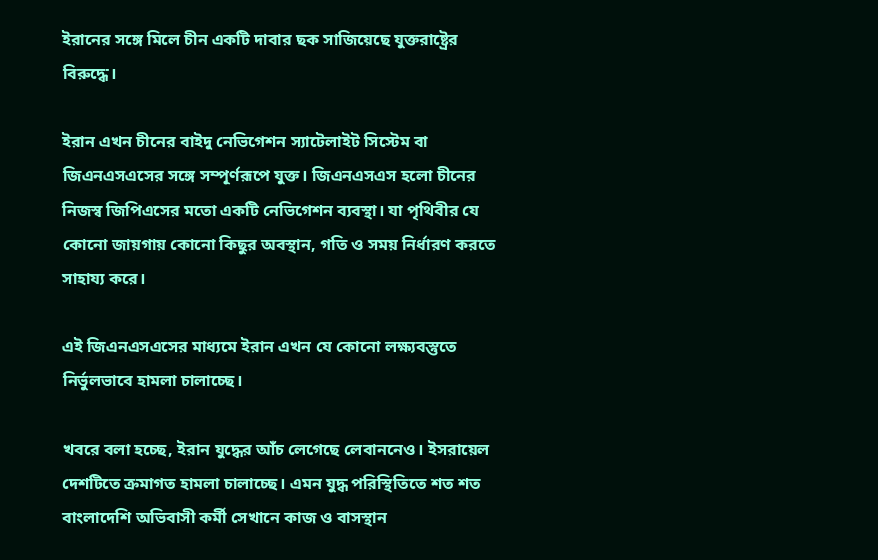ইরানের সঙ্গে মিলে চীন একটি দাবার ছক সাজিয়েছে যুক্তরাষ্ট্রের বিরুদ্ধে।

ইরান এখন চীনের বাইদু নেভিগেশন স্যাটেলাইট সিস্টেম বা জিএনএসএসের সঙ্গে সম্পূর্ণরূপে যুক্ত। জিএনএসএস হলো চীনের নিজস্ব জিপিএসের মতো একটি নেভিগেশন ব্যবস্থা। যা পৃথিবীর যে কোনো জায়গায় কোনো কিছুর অবস্থান, গতি ও সময় নির্ধারণ করতে সাহায্য করে।

এই জিএনএসএসের মাধ্যমে ইরান এখন যে কোনো লক্ষ্যবস্তুতে নির্ভুলভাবে হামলা চালাচ্ছে।

খবরে বলা হচ্ছে, ইরান যুদ্ধের আঁচ লেগেছে লেবাননেও। ইসরায়েল দেশটিতে ক্রমাগত হামলা চালাচ্ছে। এমন যুদ্ধ পরিস্থিতিতে শত শত বাংলাদেশি অভিবাসী কর্মী সেখানে কাজ ও বাসস্থান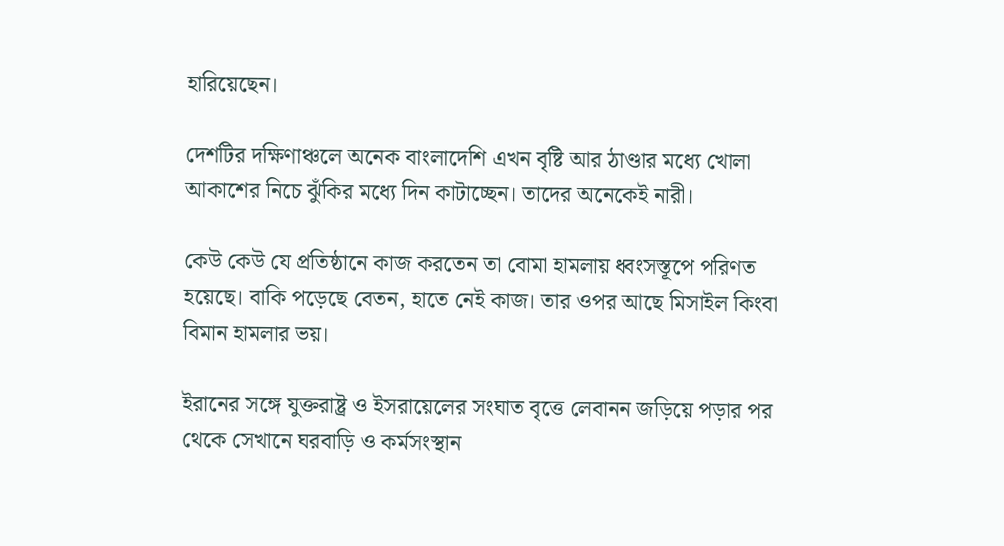হারিয়েছেন।

দেশটির দক্ষিণাঞ্চলে অনেক বাংলাদেশি এখন বৃষ্টি আর ঠাণ্ডার মধ্যে খোলা আকাশের নিচে ঝুঁকির মধ্যে দিন কাটাচ্ছেন। তাদের অনেকেই নারী।

কেউ কেউ যে প্রতিষ্ঠানে কাজ করতেন তা বোমা হামলায় ধ্বংসস্তূপে পরিণত হয়েছে। বাকি পড়েছে বেতন, হাতে নেই কাজ। তার ওপর আছে মিসাইল কিংবা বিমান হামলার ভয়।

ইরানের সঙ্গে যুক্তরাষ্ট্র ও ইসরায়েলের সংঘাত বৃত্তে লেবানন জড়িয়ে পড়ার পর থেকে সেখানে ঘরবাড়ি ও কর্মসংস্থান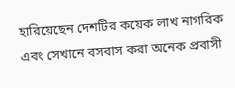হারিয়েছেন দেশটির কয়েক লাখ নাগরিক এবং সেখানে বসবাস করা অনেক প্রবাসী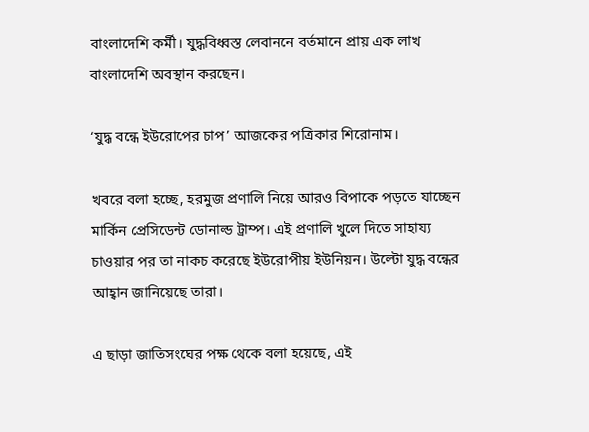বাংলাদেশি কর্মী। যুদ্ধবিধ্বস্ত লেবাননে বর্তমানে প্রায় এক লাখ বাংলাদেশি অবস্থান করছেন।

‘যুদ্ধ বন্ধে ইউরোপের চাপ’ আজকের পত্রিকার শিরোনাম।

খবরে বলা হচ্ছে, হরমুজ প্রণালি নিয়ে আরও বিপাকে পড়তে যাচ্ছেন মার্কিন প্রেসিডেন্ট ডোনাল্ড ট্রাম্প। এই প্রণালি খুলে দিতে সাহায্য চাওয়ার পর তা নাকচ করেছে ইউরোপীয় ইউনিয়ন। উল্টো যুদ্ধ বন্ধের আহ্বান জানিয়েছে তারা।

এ ছাড়া জাতিসংঘের পক্ষ থেকে বলা হয়েছে, এই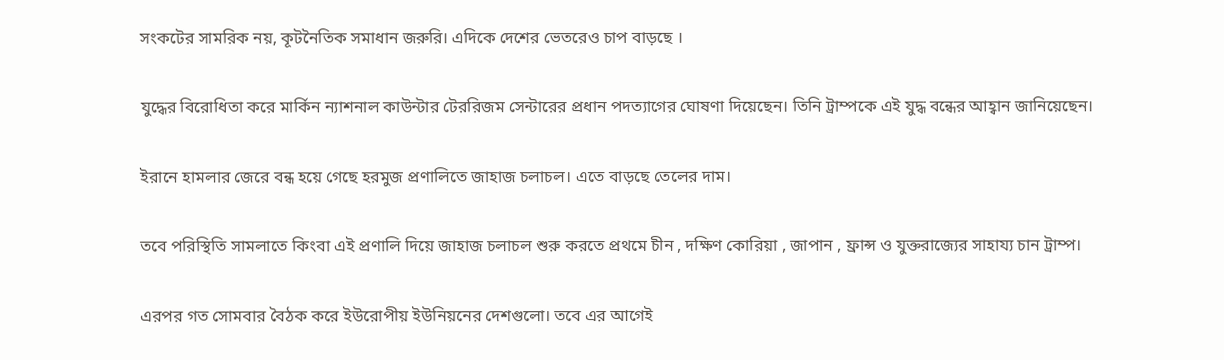সংকটের সামরিক নয়, কূটনৈতিক সমাধান জরুরি। এদিকে দেশের ভেতরেও চাপ বাড়ছে ।

যুদ্ধের বিরোধিতা করে মার্কিন ন্যাশনাল কাউন্টার টেররিজম সেন্টারের প্রধান পদত্যাগের ঘোষণা দিয়েছেন। তিনি ট্রাম্পকে এই যুদ্ধ বন্ধের আহ্বান জানিয়েছেন।

ইরানে হামলার জেরে বন্ধ হয়ে গেছে হরমুজ প্রণালিতে জাহাজ চলাচল। এতে বাড়ছে তেলের দাম।

তবে পরিস্থিতি সামলাতে কিংবা এই প্রণালি দিয়ে জাহাজ চলাচল শুরু করতে প্রথমে চীন , দক্ষিণ কোরিয়া , জাপান , ফ্রান্স ও যুক্তরাজ্যের সাহায্য চান ট্রাম্প।

এরপর গত সোমবার বৈঠক করে ইউরোপীয় ইউনিয়নের দেশগুলো। তবে এর আগেই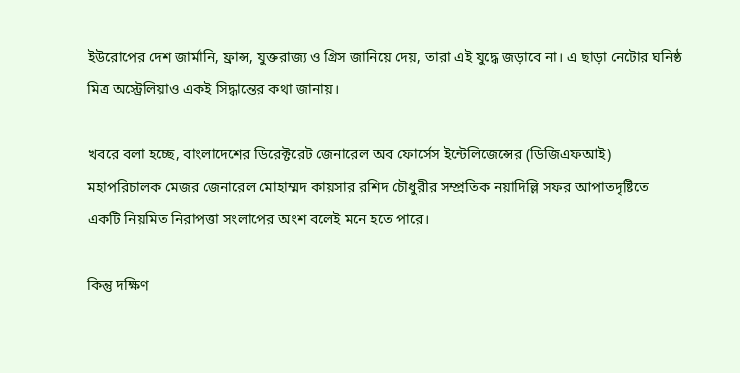ইউরোপের দেশ জার্মানি, ফ্রান্স, যুক্তরাজ্য ও গ্রিস জানিয়ে দেয়, তারা এই যুদ্ধে জড়াবে না। এ ছাড়া নেটোর ঘনিষ্ঠ মিত্র অস্ট্রেলিয়াও একই সিদ্ধান্তের কথা জানায়।

খবরে বলা হচ্ছে, বাংলাদেশের ডিরেক্টরেট জেনারেল অব ফোর্সেস ইন্টেলিজেন্সের (ডিজিএফআই) মহাপরিচালক মেজর জেনারেল মোহাম্মদ কায়সার রশিদ চৌধুরীর সম্প্রতিক নয়াদিল্লি সফর আপাতদৃষ্টিতে একটি নিয়মিত নিরাপত্তা সংলাপের অংশ বলেই মনে হতে পারে।

কিন্তু দক্ষিণ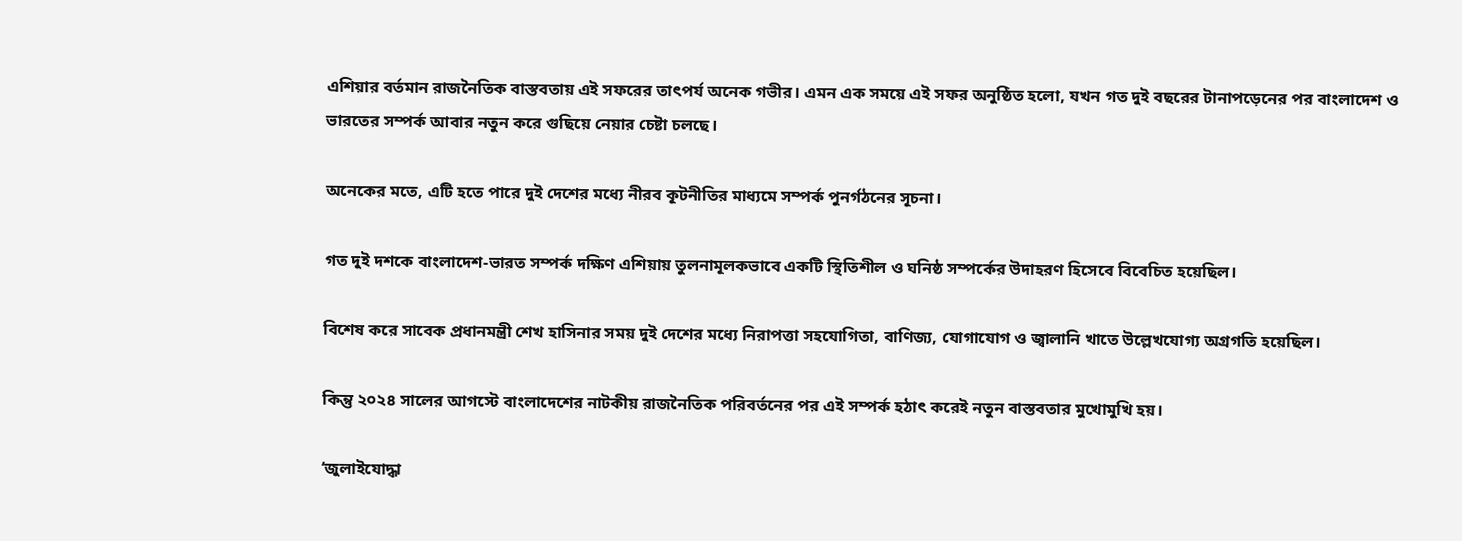এশিয়ার বর্তমান রাজনৈতিক বাস্তবতায় এই সফরের তাৎপর্য অনেক গভীর। এমন এক সময়ে এই সফর অনুষ্ঠিত হলো, যখন গত দুই বছরের টানাপড়েনের পর বাংলাদেশ ও ভারতের সম্পর্ক আবার নতুন করে গুছিয়ে নেয়ার চেষ্টা চলছে।

অনেকের মতে, এটি হতে পারে দুই দেশের মধ্যে নীরব কূটনীতির মাধ্যমে সম্পর্ক পুনর্গঠনের সূচনা।

গত দুই দশকে বাংলাদেশ-ভারত সম্পর্ক দক্ষিণ এশিয়ায় তুলনামূলকভাবে একটি স্থিতিশীল ও ঘনিষ্ঠ সম্পর্কের উদাহরণ হিসেবে বিবেচিত হয়েছিল।

বিশেষ করে সাবেক প্রধানমন্ত্রী শেখ হাসিনার সময় দুই দেশের মধ্যে নিরাপত্তা সহযোগিতা, বাণিজ্য, যোগাযোগ ও জ্বালানি খাতে উল্লেখযোগ্য অগ্রগতি হয়েছিল।

কিন্তু ২০২৪ সালের আগস্টে বাংলাদেশের নাটকীয় রাজনৈতিক পরিবর্তনের পর এই সম্পর্ক হঠাৎ করেই নতুন বাস্তবতার মুখোমুখি হয়।

‘জুলাইযোদ্ধা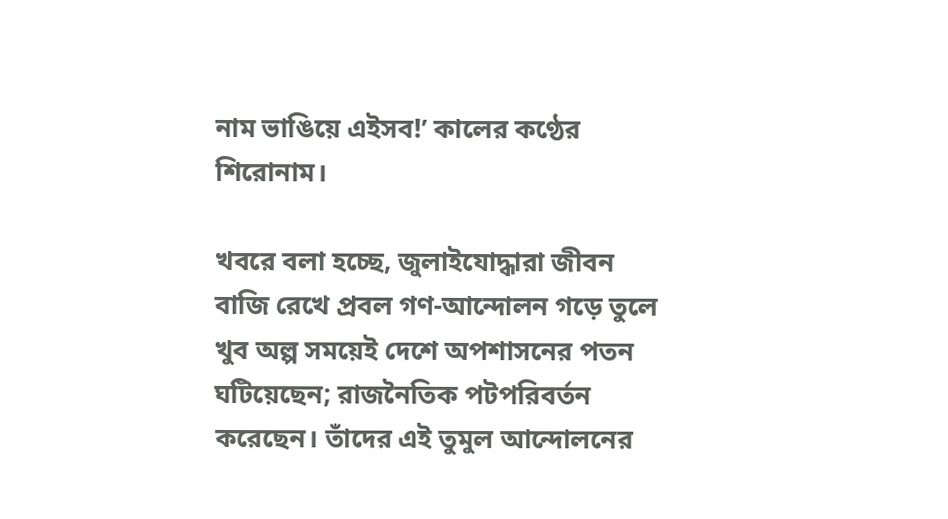নাম ভাঙিয়ে এইসব!’ কালের কণ্ঠের শিরোনাম।

খবরে বলা হচ্ছে, জুলাইযোদ্ধারা জীবন বাজি রেখে প্রবল গণ-আন্দোলন গড়ে তুলে খুব অল্প সময়েই দেশে অপশাসনের পতন ঘটিয়েছেন; রাজনৈতিক পটপরিবর্তন করেছেন। তাঁদের এই তুমুল আন্দোলনের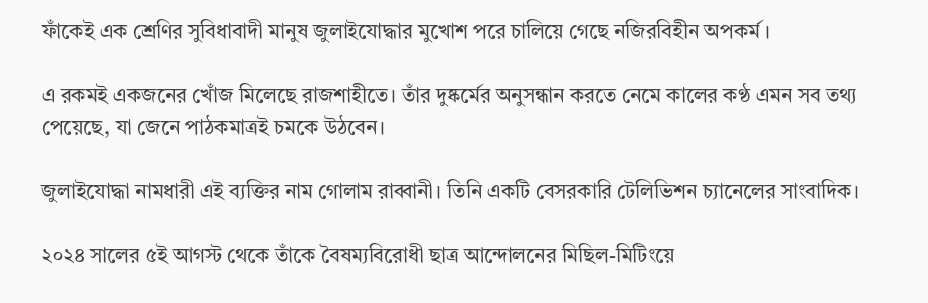ফাঁকেই এক শ্রেণির সুবিধাবাদী মানুষ জুলাইযোদ্ধার মুখোশ পরে চালিয়ে গেছে নজিরবিহীন অপকর্ম।

এ রকমই একজনের খোঁজ মিলেছে রাজশাহীতে। তাঁর দুষ্কর্মের অনুসন্ধান করতে নেমে কালের কণ্ঠ এমন সব তথ্য পেয়েছে, যা জেনে পাঠকমাত্রই চমকে উঠবেন।

জুলাইযোদ্ধা নামধারী এই ব্যক্তির নাম গোলাম রাব্বানী। তিনি একটি বেসরকারি টেলিভিশন চ্যানেলের সাংবাদিক।

২০২৪ সালের ৫ই আগস্ট থেকে তাঁকে বৈষম্যবিরোধী ছাত্র আন্দোলনের মিছিল-মিটিংয়ে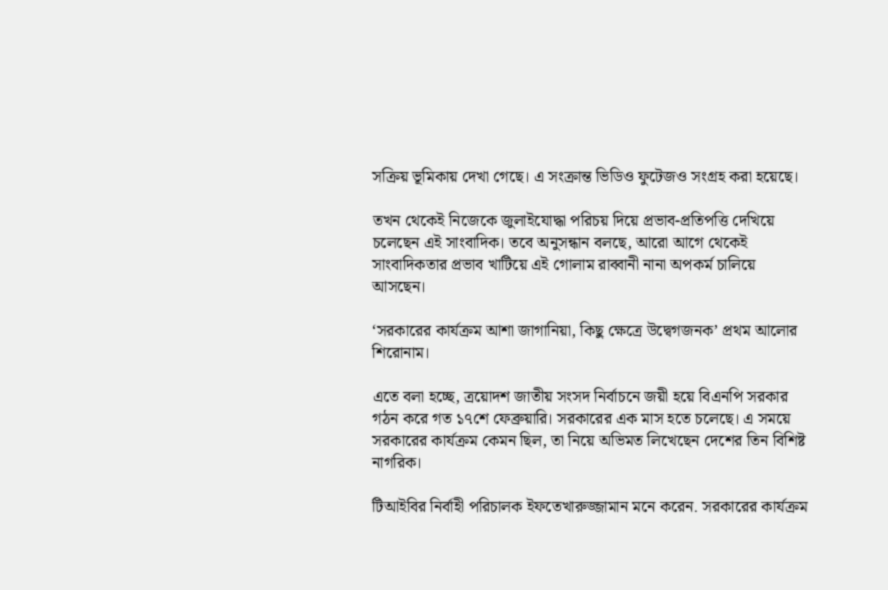সক্রিয় ভূমিকায় দেখা গেছে। এ সংক্রান্ত ভিডিও ফুটেজও সংগ্রহ করা হয়েছে।

তখন থেকেই নিজেকে জুলাইযোদ্ধা পরিচয় দিয়ে প্রভাব-প্রতিপত্তি দেখিয়ে চলেছেন এই সাংবাদিক। তবে অনুসন্ধান বলছে, আরো আগে থেকেই সাংবাদিকতার প্রভাব খাটিয়ে এই গোলাম রাব্বানী নানা অপকর্ম চালিয়ে আসছেন।

‘সরকারের কার্যক্রম আশা জাগানিয়া, কিছু ক্ষেত্রে উদ্বেগজনক’ প্রথম আলোর শিরোনাম।

এতে বলা হচ্ছে, ত্রয়োদশ জাতীয় সংসদ নির্বাচনে জয়ী হয়ে বিএনপি সরকার গঠন করে গত ১৭শে ফেব্রুয়ারি। সরকারের এক মাস হতে চলেছে। এ সময়ে সরকারের কার্যক্রম কেমন ছিল, তা নিয়ে অভিমত লিখেছেন দেশের তিন বিশিষ্ট নাগরিক।

টিআইবির নির্বাহী পরিচালক ইফতেখারুজ্জামান মনে করেন. সরকারের কার্যক্রম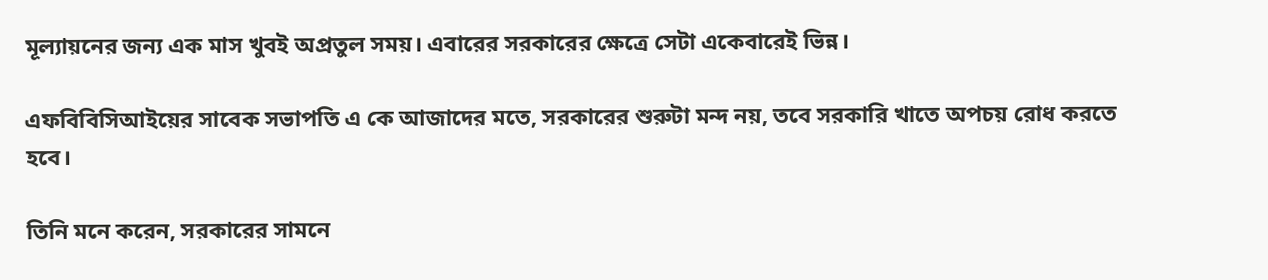মূল্যায়নের জন্য এক মাস খুবই অপ্রতুল সময়। এবারের সরকারের ক্ষেত্রে সেটা একেবারেই ভিন্ন।

এফবিবিসিআইয়ের সাবেক সভাপতি এ কে আজাদের মতে, সরকারের শুরুটা মন্দ নয়, তবে সরকারি খাতে অপচয় রোধ করতে হবে।

তিনি মনে করেন, সরকারের সামনে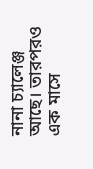নানা চ্যালেঞ্জ আছে। তারপরও এক মাসে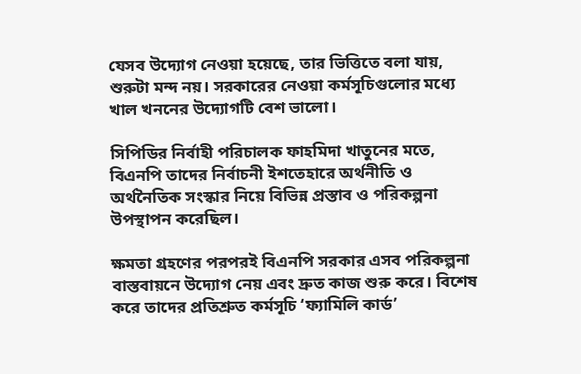যেসব উদ্যোগ নেওয়া হয়েছে, তার ভিত্তিতে বলা যায়, শুরুটা মন্দ নয়। সরকারের নেওয়া কর্মসূচিগুলোর মধ্যে খাল খননের উদ্যোগটি বেশ ভালো।

সিপিডির নির্বাহী পরিচালক ফাহমিদা খাতুনের মতে, বিএনপি তাদের নির্বাচনী ইশতেহারে অর্থনীতি ও অর্থনৈতিক সংস্কার নিয়ে বিভিন্ন প্রস্তাব ও পরিকল্পনা উপস্থাপন করেছিল।

ক্ষমতা গ্রহণের পরপরই বিএনপি সরকার এসব পরিকল্পনা বাস্তবায়নে উদ্যোগ নেয় এবং দ্রুত কাজ শুরু করে। বিশেষ করে তাদের প্রতিশ্রুত কর্মসূচি ‘ফ্যামিলি কার্ড’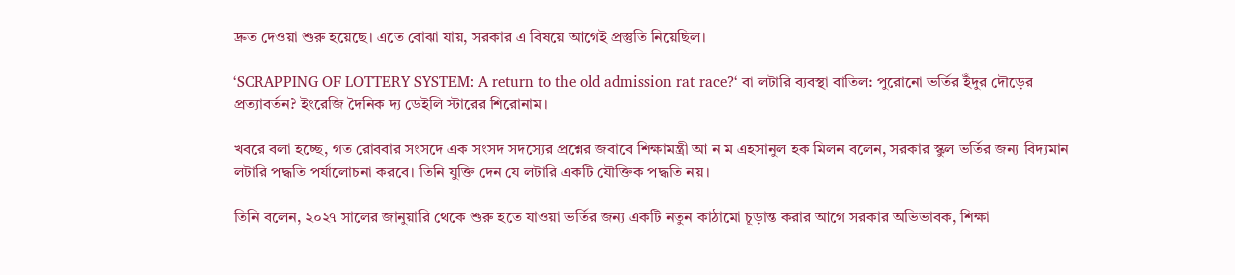দ্রুত দেওয়া শুরু হয়েছে। এতে বোঝা যায়, সরকার এ বিষয়ে আগেই প্রস্তুতি নিয়েছিল।

‘SCRAPPING OF LOTTERY SYSTEM: A return to the old admission rat race?‘ বা ‌লটারি ব্যবস্থা বাতিল: পুরোনো ভর্তির ইঁদুর দৌড়ের প্রত্যাবর্তন? ইংরেজি দৈনিক দ্য ডেইলি স্টারের শিরোনাম।

খবরে বলা হচ্ছে, গত রোববার সংসদে এক সংসদ সদস্যের প্রশ্নের জবাবে শিক্ষামন্ত্রী আ ন ম এহসানুল হক মিলন বলেন, সরকার স্কুল ভর্তির জন্য বিদ্যমান লটারি পদ্ধতি পর্যালোচনা করবে। তিনি যুক্তি দেন যে লটারি একটি যৌক্তিক পদ্ধতি নয়।

তিনি বলেন, ২০২৭ সালের জানুয়ারি থেকে শুরু হতে যাওয়া ভর্তির জন্য একটি নতুন কাঠামো চূড়ান্ত করার আগে সরকার অভিভাবক, শিক্ষা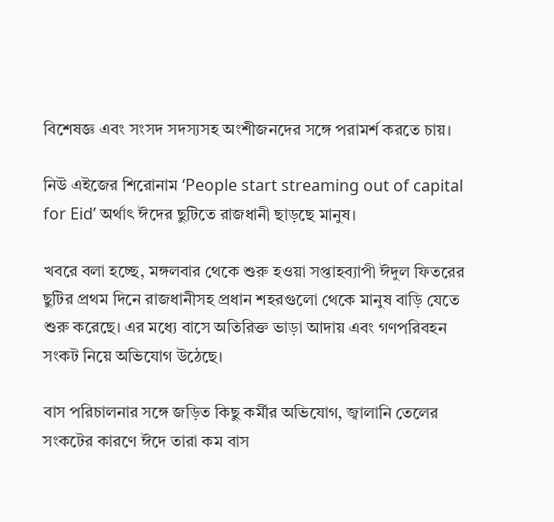বিশেষজ্ঞ এবং সংসদ সদস্যসহ অংশীজনদের সঙ্গে পরামর্শ করতে চায়।

নিউ এইজের শিরোনাম ‘People start streaming out of capital for Eid’ অর্থাৎ ঈদের ছুটিতে রাজধানী ছাড়ছে মানুষ।

খবরে বলা হচ্ছে, মঙ্গলবার থেকে শুরু হওয়া সপ্তাহব্যাপী ঈদুল ফিতরের ছুটির প্রথম দিনে রাজধানীসহ প্রধান শহরগুলো থেকে মানুষ বাড়ি যেতে শুরু করেছে। এর মধ্যে বাসে অতিরিক্ত ভাড়া আদায় এবং গণপরিবহন সংকট নিয়ে অভিযোগ উঠেছে।

বাস পরিচালনার সঙ্গে জড়িত কিছু কর্মীর অভিযোগ, জ্বালানি তেলের সংকটের কারণে ঈদে তারা কম বাস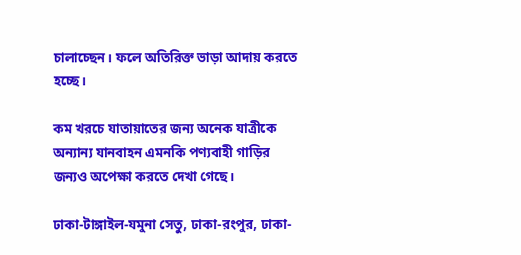চালাচ্ছেন। ফলে অতিরিক্ত ভাড়া আদায় করতে হচ্ছে।

কম খরচে যাতায়াতের জন্য অনেক যাত্রীকে অন্যান্য যানবাহন এমনকি পণ্যবাহী গাড়ির জন্যও অপেক্ষা করতে দেখা গেছে।

ঢাকা-টাঙ্গাইল-যমুনা সেতু, ঢাকা-রংপুর, ঢাকা-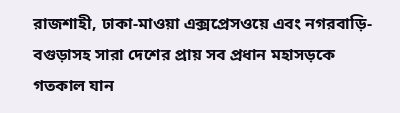রাজশাহী, ঢাকা-মাওয়া এক্সপ্রেসওয়ে এবং নগরবাড়ি-বগুড়াসহ সারা দেশের প্রায় সব প্রধান মহাসড়কে গতকাল যান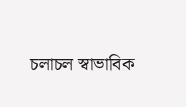চলাচল স্বাভাবিক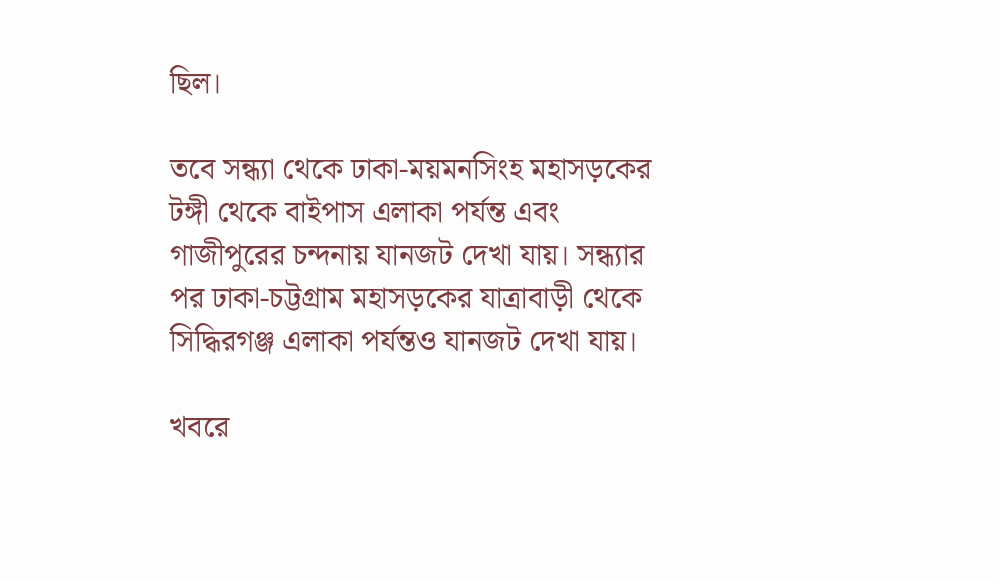ছিল।

তবে সন্ধ্যা থেকে ঢাকা-ময়মনসিংহ মহাসড়কের টঙ্গী থেকে বাইপাস এলাকা পর্যন্ত এবং গাজীপুরের চন্দনায় যানজট দেখা যায়। সন্ধ্যার পর ঢাকা-চট্টগ্রাম মহাসড়কের যাত্রাবাড়ী থেকে সিদ্ধিরগঞ্জ এলাকা পর্যন্তও যানজট দেখা যায়।

খবরে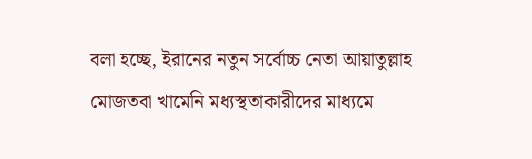বলা হচ্ছে, ইরানের নতুন সর্বোচ্চ নেতা আয়াতুল্লাহ মোজতবা খামেনি মধ্যস্থতাকারীদের মাধ্যমে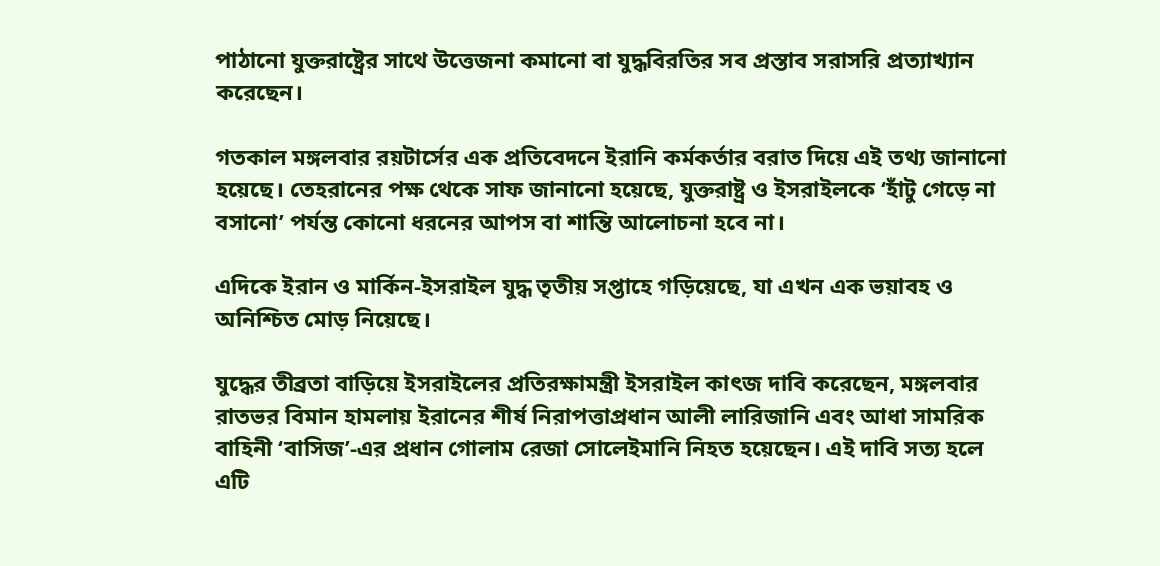পাঠানো যুক্তরাষ্ট্রের সাথে উত্তেজনা কমানো বা যুদ্ধবিরতির সব প্রস্তাব সরাসরি প্রত্যাখ্যান করেছেন।

গতকাল মঙ্গলবার রয়টার্সের এক প্রতিবেদনে ইরানি কর্মকর্তার বরাত দিয়ে এই তথ্য জানানো হয়েছে। তেহরানের পক্ষ থেকে সাফ জানানো হয়েছে, যুক্তরাষ্ট্র ও ইসরাইলকে ‘হাঁটু গেড়ে না বসানো’ পর্যন্ত কোনো ধরনের আপস বা শান্তি আলোচনা হবে না।

এদিকে ইরান ও মার্কিন-ইসরাইল যুদ্ধ তৃতীয় সপ্তাহে গড়িয়েছে, যা এখন এক ভয়াবহ ও অনিশ্চিত মোড় নিয়েছে।

যুদ্ধের তীব্রতা বাড়িয়ে ইসরাইলের প্রতিরক্ষামন্ত্রী ইসরাইল কাৎজ দাবি করেছেন, মঙ্গলবার রাতভর বিমান হামলায় ইরানের শীর্ষ নিরাপত্তাপ্রধান আলী লারিজানি এবং আধা সামরিক বাহিনী ‘বাসিজ’-এর প্রধান গোলাম রেজা সোলেইমানি নিহত হয়েছেন। এই দাবি সত্য হলে এটি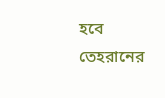হবে তেহরানের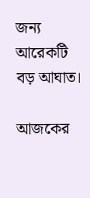জন্য আরেকটি বড় আঘাত।

আজকের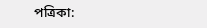পত্রিকা: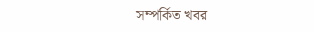সম্পর্কিত খবর